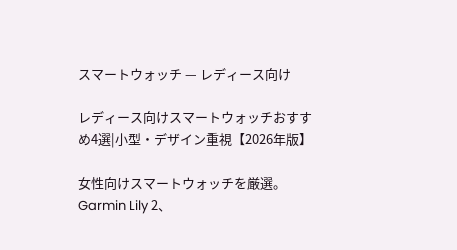スマートウォッチ — レディース向け

レディース向けスマートウォッチおすすめ4選|小型・デザイン重視【2026年版】

女性向けスマートウォッチを厳選。Garmin Lily 2、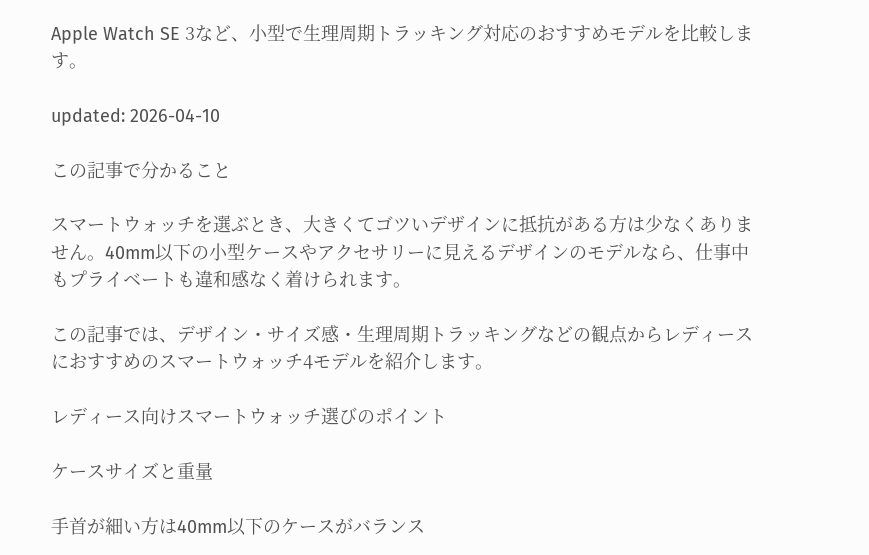Apple Watch SE 3など、小型で生理周期トラッキング対応のおすすめモデルを比較します。

updated: 2026-04-10

この記事で分かること

スマートウォッチを選ぶとき、大きくてゴツいデザインに抵抗がある方は少なくありません。40mm以下の小型ケースやアクセサリーに見えるデザインのモデルなら、仕事中もプライベートも違和感なく着けられます。

この記事では、デザイン・サイズ感・生理周期トラッキングなどの観点からレディースにおすすめのスマートウォッチ4モデルを紹介します。

レディース向けスマートウォッチ選びのポイント

ケースサイズと重量

手首が細い方は40mm以下のケースがバランス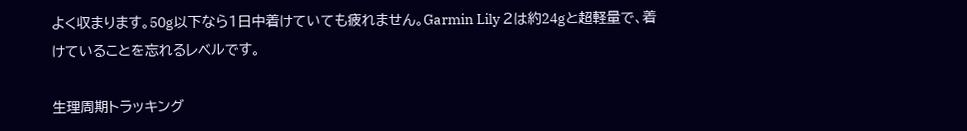よく収まります。50g以下なら1日中着けていても疲れません。Garmin Lily 2は約24gと超軽量で、着けていることを忘れるレベルです。

生理周期トラッキング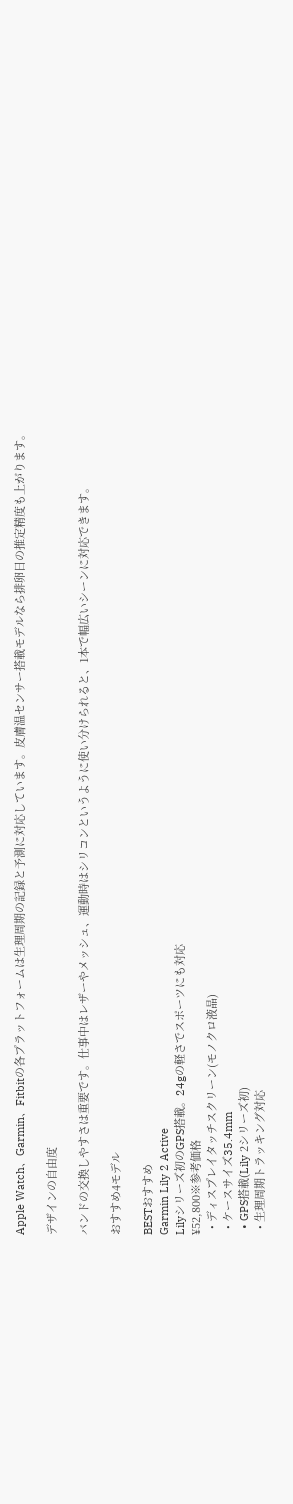Apple Watch、Garmin、Fitbitの各プラットフォームは生理周期の記録と予測に対応しています。皮膚温センサー搭載モデルなら排卵日の推定精度も上がります。

デザインの自由度

バンドの交換しやすさは重要です。仕事中はレザーやメッシュ、運動時はシリコンというように使い分けられると、1本で幅広いシーンに対応できます。

おすすめ4モデル

BESTおすすめ
Garmin Lily 2 Active
Lilyシリーズ初のGPS搭載。24gの軽さでスポーツにも対応
¥52,800※参考価格
  • ディスプレイタッチスクリーン(モノクロ液晶)
  • ケースサイズ35.4mm
  • GPS搭載(Lily 2シリーズ初)
  • 生理周期トラッキング対応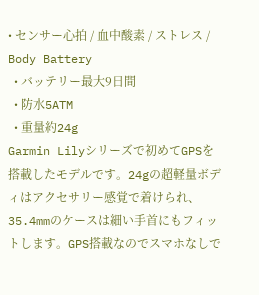• センサー心拍 / 血中酸素 / ストレス / Body Battery
  • バッテリー最大9日間
  • 防水5ATM
  • 重量約24g
Garmin Lilyシリーズで初めてGPSを搭載したモデルです。24gの超軽量ボディはアクセサリー感覚で着けられ、35.4mmのケースは細い手首にもフィットします。GPS搭載なのでスマホなしで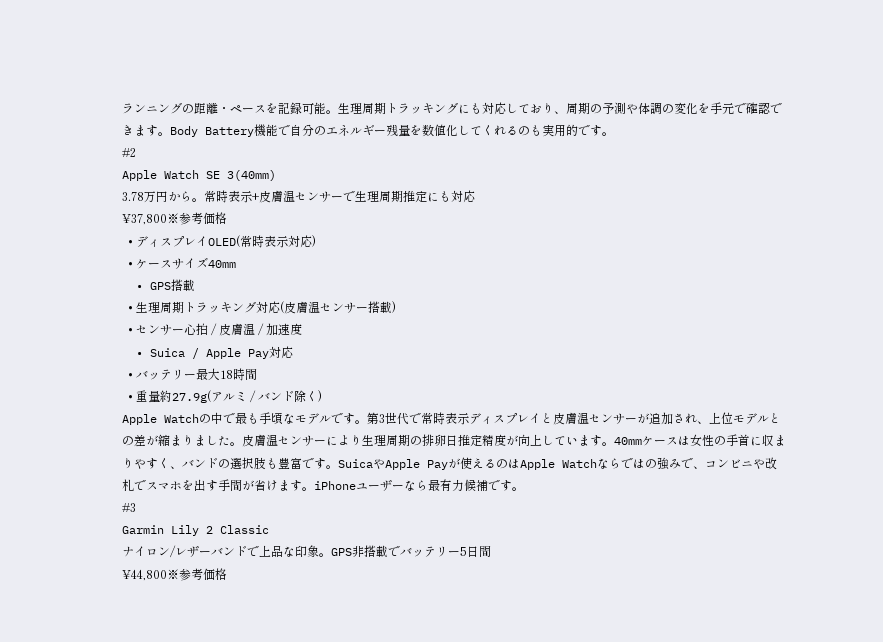ランニングの距離・ペースを記録可能。生理周期トラッキングにも対応しており、周期の予測や体調の変化を手元で確認できます。Body Battery機能で自分のエネルギー残量を数値化してくれるのも実用的です。
#2
Apple Watch SE 3(40mm)
3.78万円から。常時表示+皮膚温センサーで生理周期推定にも対応
¥37,800※参考価格
  • ディスプレイOLED(常時表示対応)
  • ケースサイズ40mm
  • GPS搭載
  • 生理周期トラッキング対応(皮膚温センサー搭載)
  • センサー心拍 / 皮膚温 / 加速度
  • Suica / Apple Pay対応
  • バッテリー最大18時間
  • 重量約27.9g(アルミ / バンド除く)
Apple Watchの中で最も手頃なモデルです。第3世代で常時表示ディスプレイと皮膚温センサーが追加され、上位モデルとの差が縮まりました。皮膚温センサーにより生理周期の排卵日推定精度が向上しています。40mmケースは女性の手首に収まりやすく、バンドの選択肢も豊富です。SuicaやApple Payが使えるのはApple Watchならではの強みで、コンビニや改札でスマホを出す手間が省けます。iPhoneユーザーなら最有力候補です。
#3
Garmin Lily 2 Classic
ナイロン/レザーバンドで上品な印象。GPS非搭載でバッテリー5日間
¥44,800※参考価格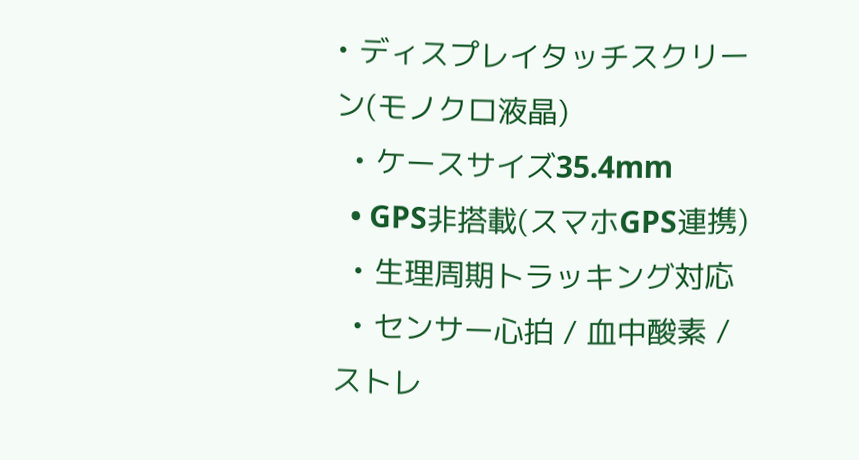• ディスプレイタッチスクリーン(モノクロ液晶)
  • ケースサイズ35.4mm
  • GPS非搭載(スマホGPS連携)
  • 生理周期トラッキング対応
  • センサー心拍 / 血中酸素 / ストレ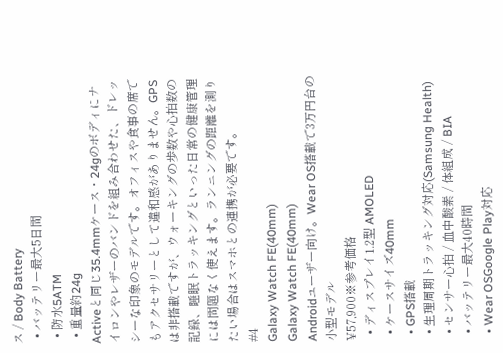ス / Body Battery
  • バッテリー最大5日間
  • 防水5ATM
  • 重量約24g
Activeと同じ35.4mmケース・24gのボディにナイロンやレザーのバンドを組み合わせた、ドレッシーな印象のモデルです。オフィスや食事の席でもアクセサリーとして違和感がありません。GPSは非搭載ですが、ウォーキングの歩数や心拍数の記録、睡眠トラッキングといった日常の健康管理には問題なく使えます。ランニングの距離を測りたい場合はスマホとの連携が必要です。
#4
Galaxy Watch FE(40mm)
Galaxy Watch FE(40mm)
Androidユーザー向け。Wear OS搭載で3万円台の小型モデル
¥57,900※参考価格
  • ディスプレイ1.2型 AMOLED
  • ケースサイズ40mm
  • GPS搭載
  • 生理周期トラッキング対応(Samsung Health)
  • センサー心拍 / 血中酸素 / 体組成 / BIA
  • バッテリー最大40時間
  • Wear OSGoogle Play対応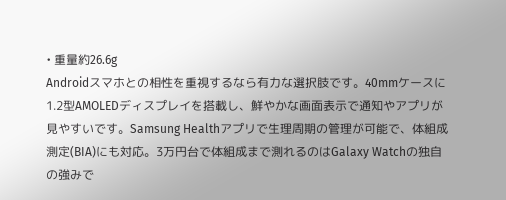• 重量約26.6g
Androidスマホとの相性を重視するなら有力な選択肢です。40mmケースに1.2型AMOLEDディスプレイを搭載し、鮮やかな画面表示で通知やアプリが見やすいです。Samsung Healthアプリで生理周期の管理が可能で、体組成測定(BIA)にも対応。3万円台で体組成まで測れるのはGalaxy Watchの独自の強みで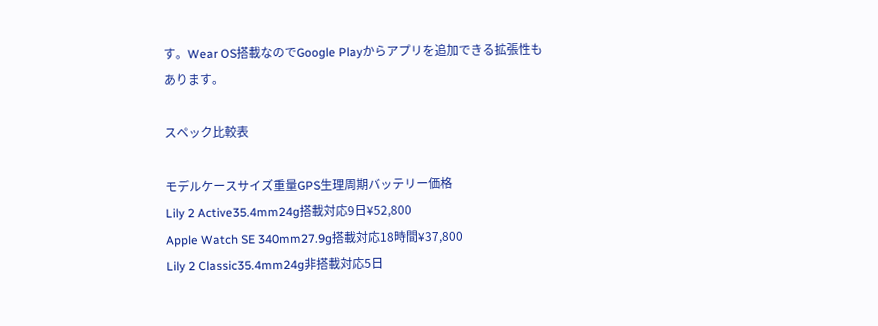す。Wear OS搭載なのでGoogle Playからアプリを追加できる拡張性もあります。

スペック比較表

モデルケースサイズ重量GPS生理周期バッテリー価格
Lily 2 Active35.4mm24g搭載対応9日¥52,800
Apple Watch SE 340mm27.9g搭載対応18時間¥37,800
Lily 2 Classic35.4mm24g非搭載対応5日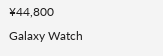¥44,800
Galaxy Watch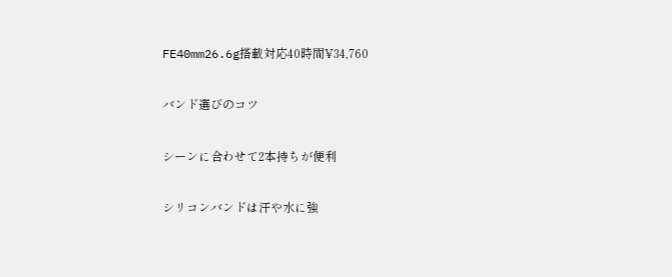FE40mm26.6g搭載対応40時間¥34,760

バンド選びのコツ

シーンに合わせて2本持ちが便利

シリコンバンドは汗や水に強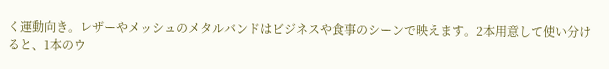く運動向き。レザーやメッシュのメタルバンドはビジネスや食事のシーンで映えます。2本用意して使い分けると、1本のウ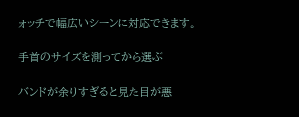ォッチで幅広いシーンに対応できます。

手首のサイズを測ってから選ぶ

バンドが余りすぎると見た目が悪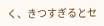く、きつすぎるとセ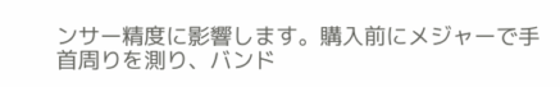ンサー精度に影響します。購入前にメジャーで手首周りを測り、バンド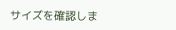サイズを確認しま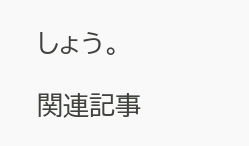しょう。

関連記事